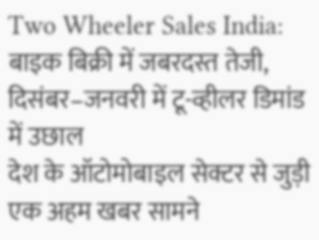Two Wheeler Sales India: बाइक बिक्री में जबरदस्त तेजी, दिसंबर–जनवरी में टू-व्हीलर डिमांड में उछाल
देश के ऑटोमोबाइल सेक्टर से जुड़ी एक अहम खबर सामने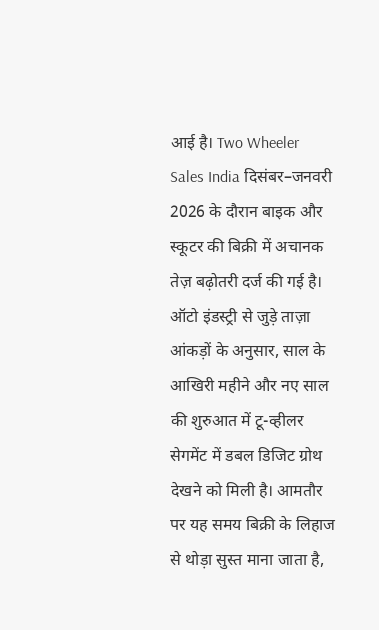आई है। Two Wheeler Sales India दिसंबर–जनवरी 2026 के दौरान बाइक और स्कूटर की बिक्री में अचानक तेज़ बढ़ोतरी दर्ज की गई है। ऑटो इंडस्ट्री से जुड़े ताज़ा आंकड़ों के अनुसार, साल के आखिरी महीने और नए साल की शुरुआत में टू-व्हीलर सेगमेंट में डबल डिजिट ग्रोथ देखने को मिली है। आमतौर पर यह समय बिक्री के लिहाज से थोड़ा सुस्त माना जाता है,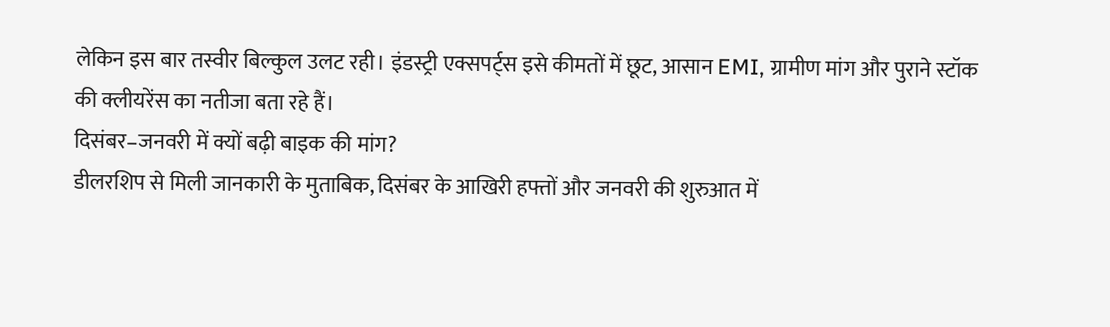लेकिन इस बार तस्वीर बिल्कुल उलट रही। इंडस्ट्री एक्सपर्ट्स इसे कीमतों में छूट, आसान EMI, ग्रामीण मांग और पुराने स्टॉक की क्लीयरेंस का नतीजा बता रहे हैं।
दिसंबर–जनवरी में क्यों बढ़ी बाइक की मांग?
डीलरशिप से मिली जानकारी के मुताबिक, दिसंबर के आखिरी हफ्तों और जनवरी की शुरुआत में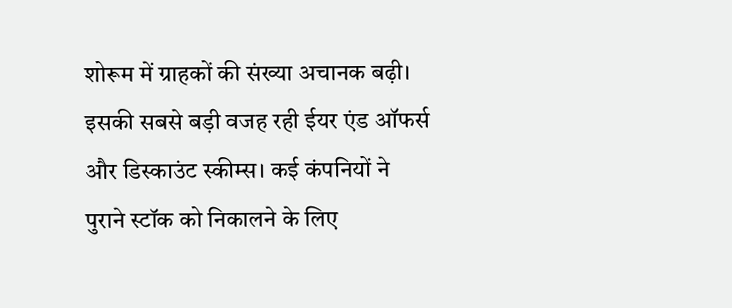शोरूम में ग्राहकों की संख्या अचानक बढ़ी। इसकी सबसे बड़ी वजह रही ईयर एंड ऑफर्स और डिस्काउंट स्कीम्स। कई कंपनियों ने पुराने स्टॉक को निकालने के लिए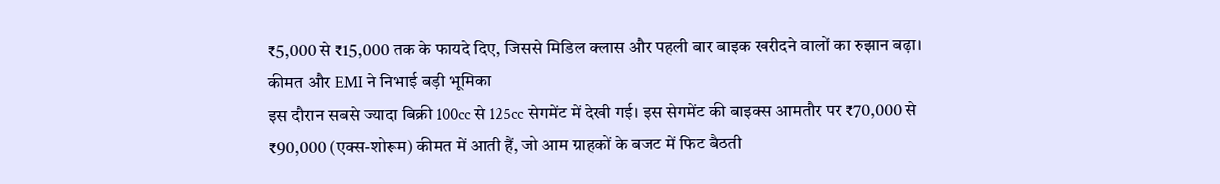₹5,000 से ₹15,000 तक के फायदे दिए, जिससे मिडिल क्लास और पहली बार बाइक खरीदने वालों का रुझान बढ़ा।
कीमत और EMI ने निभाई बड़ी भूमिका
इस दौरान सबसे ज्यादा बिक्री 100cc से 125cc सेगमेंट में देखी गई। इस सेगमेंट की बाइक्स आमतौर पर ₹70,000 से ₹90,000 (एक्स-शोरूम) कीमत में आती हैं, जो आम ग्राहकों के बजट में फिट बैठती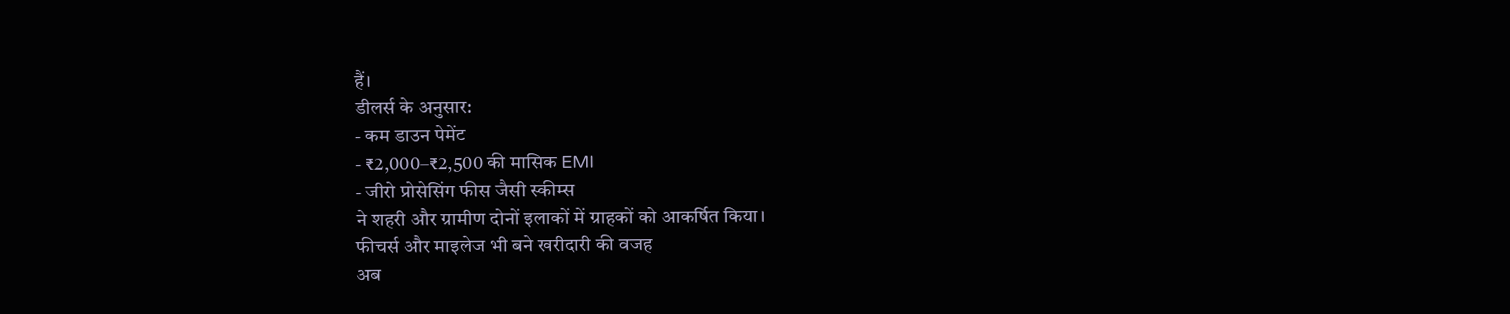हैं।
डीलर्स के अनुसार:
- कम डाउन पेमेंट
- ₹2,000–₹2,500 की मासिक EMI
- जीरो प्रोसेसिंग फीस जैसी स्कीम्स
ने शहरी और ग्रामीण दोनों इलाकों में ग्राहकों को आकर्षित किया।
फीचर्स और माइलेज भी बने खरीदारी की वजह
अब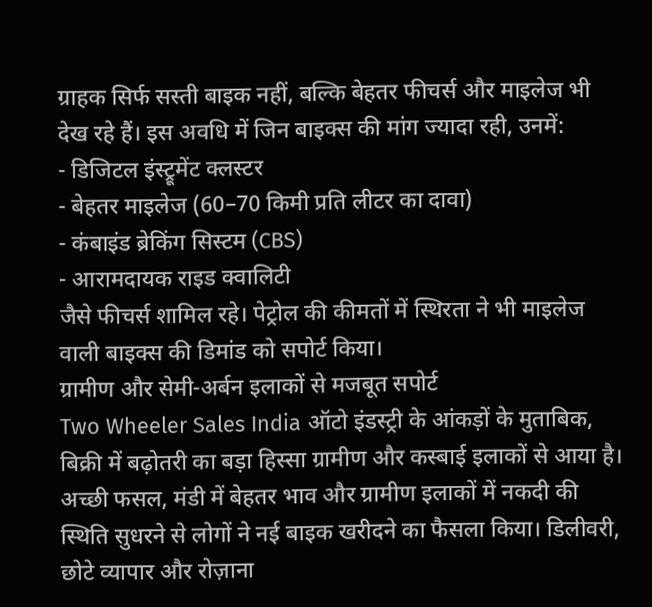ग्राहक सिर्फ सस्ती बाइक नहीं, बल्कि बेहतर फीचर्स और माइलेज भी देख रहे हैं। इस अवधि में जिन बाइक्स की मांग ज्यादा रही, उनमें:
- डिजिटल इंस्ट्रूमेंट क्लस्टर
- बेहतर माइलेज (60–70 किमी प्रति लीटर का दावा)
- कंबाइंड ब्रेकिंग सिस्टम (CBS)
- आरामदायक राइड क्वालिटी
जैसे फीचर्स शामिल रहे। पेट्रोल की कीमतों में स्थिरता ने भी माइलेज वाली बाइक्स की डिमांड को सपोर्ट किया।
ग्रामीण और सेमी-अर्बन इलाकों से मजबूत सपोर्ट
Two Wheeler Sales India ऑटो इंडस्ट्री के आंकड़ों के मुताबिक, बिक्री में बढ़ोतरी का बड़ा हिस्सा ग्रामीण और कस्बाई इलाकों से आया है। अच्छी फसल, मंडी में बेहतर भाव और ग्रामीण इलाकों में नकदी की स्थिति सुधरने से लोगों ने नई बाइक खरीदने का फैसला किया। डिलीवरी, छोटे व्यापार और रोज़ाना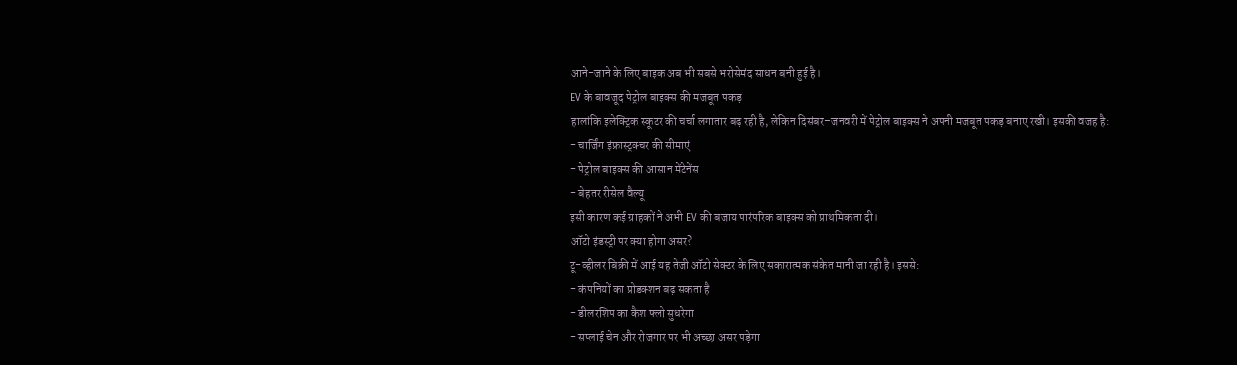आने-जाने के लिए बाइक अब भी सबसे भरोसेमंद साधन बनी हुई है।
EV के बावजूद पेट्रोल बाइक्स की मजबूत पकड़
हालांकि इलेक्ट्रिक स्कूटर की चर्चा लगातार बढ़ रही है, लेकिन दिसंबर–जनवरी में पेट्रोल बाइक्स ने अपनी मजबूत पकड़ बनाए रखी। इसकी वजह है:
- चार्जिंग इंफ्रास्ट्रक्चर की सीमाएं
- पेट्रोल बाइक्स की आसान मेंटेनेंस
- बेहतर रीसेल वैल्यू
इसी कारण कई ग्राहकों ने अभी EV की बजाय पारंपरिक बाइक्स को प्राथमिकता दी।
ऑटो इंडस्ट्री पर क्या होगा असर?
टू-व्हीलर बिक्री में आई यह तेजी ऑटो सेक्टर के लिए सकारात्मक संकेत मानी जा रही है। इससे:
- कंपनियों का प्रोडक्शन बढ़ सकता है
- डीलरशिप का कैश फ्लो सुधरेगा
- सप्लाई चेन और रोजगार पर भी अच्छा असर पड़ेगा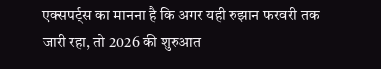एक्सपर्ट्स का मानना है कि अगर यही रुझान फरवरी तक जारी रहा, तो 2026 की शुरुआत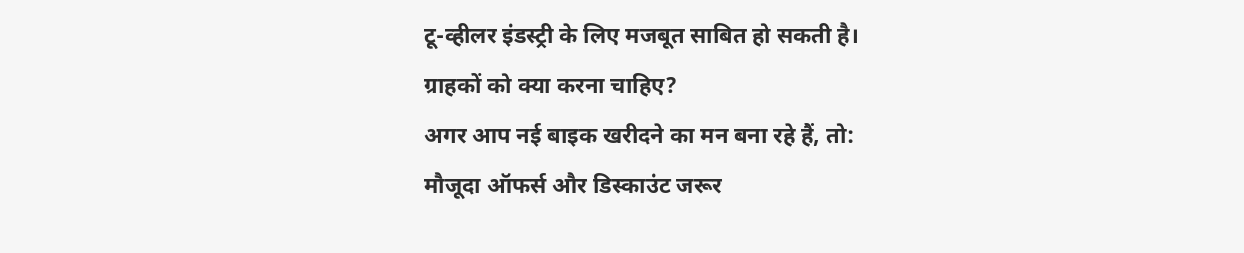टू-व्हीलर इंडस्ट्री के लिए मजबूत साबित हो सकती है।
ग्राहकों को क्या करना चाहिए?
अगर आप नई बाइक खरीदने का मन बना रहे हैं, तो:
मौजूदा ऑफर्स और डिस्काउंट जरूर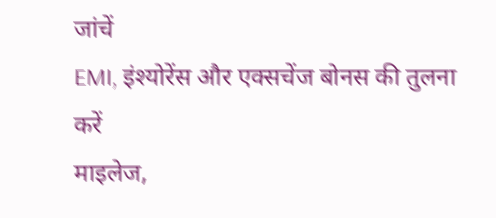जांचें
EMI, इंश्योरेंस और एक्सचेंज बोनस की तुलना करें
माइलेज,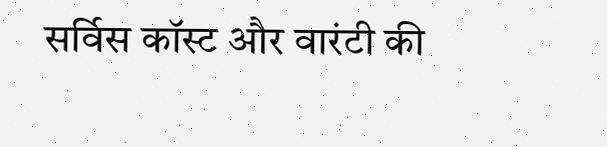सर्विस कॉस्ट और वारंटी की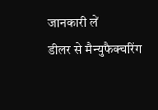जानकारी लें
डीलर से मैन्युफैक्चरिंग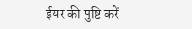ईयर की पुष्टि करें